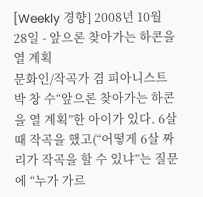[Weekly 경향] 2008년 10월 28일 - 앞으론 찾아가는 하콘을 열 계획
문화인/작곡가 겸 피아니스트 박 창 수“앞으론 찾아가는 하콘을 열 계획”한 아이가 있다. 6살때 작곡을 했고(“어떻게 6살 짜리가 작곡을 할 수 있냐”는 질문에 “누가 가르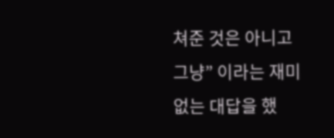쳐준 것은 아니고 그냥” 이라는 재미 없는 대답을 했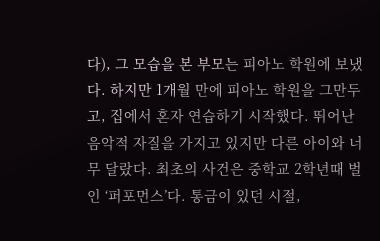다), 그 모습을 본 부모는 피아노 학원에 보냈다. 하지만 1개월 만에 피아노 학원을 그만두고, 집에서 혼자 연습하기 시작했다. 뛰어난 음악적 자질을 가지고 있지만 다른 아이와 너무 달랐다. 최초의 사건은 중학교 2학년때 벌인 ‘퍼포먼스’다. 통금이 있던 시절,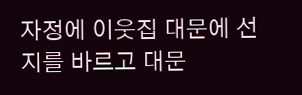자정에 이웃집 대문에 선지를 바르고 대문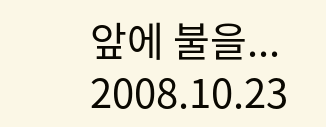앞에 불을...
2008.10.23